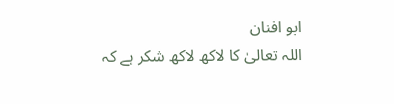ابو افنان
اللہ تعالیٰ کا لاکھ لاکھ شکر ہے کہ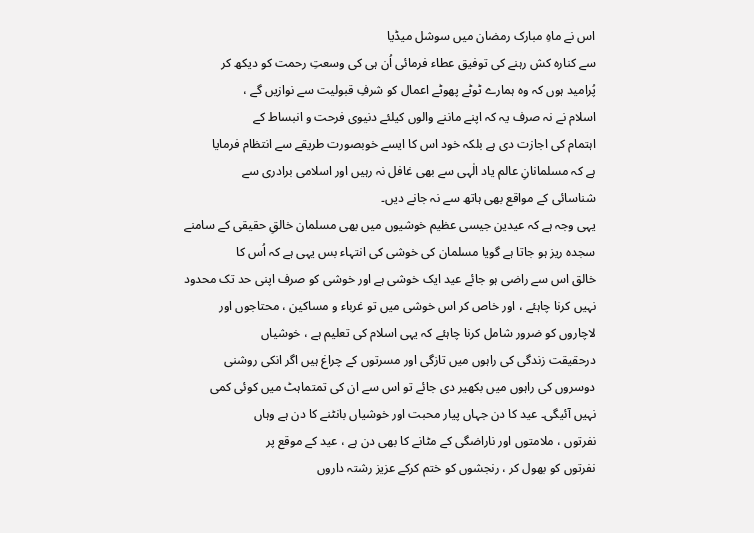اس نے ماہِ مبارک رمضان میں سوشل میڈیا
سے کنارہ کش رہنے کی توفیق عطاء فرمائی اُن ہی کی وسعتِ رحمت کو دیکھ کر
پُرامید ہوں کہ وہ ہمارے ٹوٹے پھوٹے اعمال کو شرفِ قبولیت سے نوازیں گے ،
اسلام نے نہ صرف یہ کہ اپنے ماننے والوں کیلئے دنیوی فرحت و انبساط کے
اہتمام کی اجازت دی ہے بلکہ خود اس کا ایسے خوبصورت طریقے سے انتظام فرمایا
ہے کہ مسلمانانِ عالم یاد الٰہی سے بھی غافل نہ رہیں اور اسلامی برادری سے
شناسائی کے مواقع بھی ہاتھ سے نہ جانے دیں۔
یہی وجہ ہے کہ عیدین جیسی عظیم خوشیوں میں بھی مسلمان خالقِ حقیقی کے سامنے
سجدہ ریز ہو جاتا ہے گویا مسلمان کی خوشی کی انتہاء بس یہی ہے کہ اُس کا
خالق اس سے راضی ہو جائے عید ایک خوشی ہے اور خوشی کو صرف اپنی حد تک محدود
نہیں کرنا چاہئے ، اور خاص کر اس خوشی میں تو غرباء و مساکین ، محتاجوں اور
لاچاروں کو ضرور شامل کرنا چاہئے کہ یہی اسلام کی تعلیم ہے ، خوشیاں
درحقیقت زندگی کی راہوں میں تازگی اور مسرتوں کے چراغ ہیں اگر انکی روشنی
دوسروں کی راہوں میں بکھیر دی جائے تو اس سے ان کی تمتماہٹ میں کوئی کمی
نہیں آئیگی۔ عید کا دن جہاں پیار محبت اور خوشیاں بانٹنے کا دن ہے وہاں
نفرتوں ، ملامتوں اور ناراضگی کے مٹانے کا بھی دن ہے ، عید کے موقع پر
نفرتوں کو بھول کر ، رنجشوں کو ختم کرکے عزیز رشتہ داروں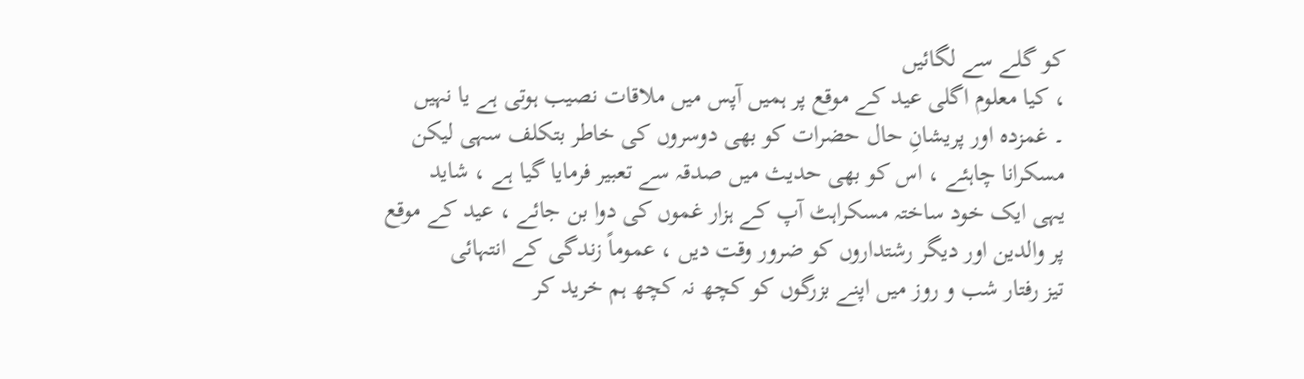کو گلے سے لگائیں
، کیا معلوم اگلی عید کے موقع پر ہمیں آپس میں ملاقات نصیب ہوتی ہے یا نہیں
۔ غمزدہ اور پریشانِ حال حضرات کو بھی دوسروں کی خاطر بتکلف سہی لیکن
مسکرانا چاہئے ، اس کو بھی حدیث میں صدقہ سے تعبیر فرمایا گیا ہے ، شاید
یہی ایک خود ساختہ مسکراہٹ آپ کے ہزار غموں کی دوا بن جائے ، عید کے موقع
پر والدین اور دیگر رشتداروں کو ضرور وقت دیں ، عموماً زندگی کے انتہائی
تیز رفتار شب و روز میں اپنے بزرگوں کو کچھ نہ کچھ ہم خرید کر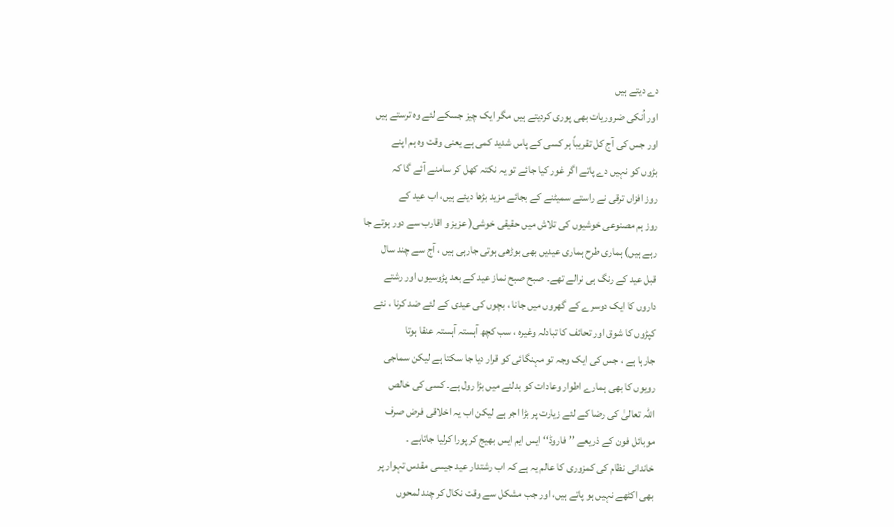دے دیتے ہیں
اور اُنکی ضروریات بھی پوری کردیتے ہیں مگر ایک چیز جسکے لئے وہ ترستے ہیں
اور جس کی آج کل تقریباً ہر کسی کے پاس شدید کمی ہے یعنی وقت وہ ہم اپنے
بڑوں کو نہیں دے پاتے اگر غور کیا جائے تو یہ نکتہ کھل کر سامنے آئے گا کہ
روز افزاں ترقی نے راستے سمیٹنے کے بجائے مزید بڑھا دیئے ہیں، اب عید کے
روز ہم مصنوعی خوشیوں کی تلاش میں حقیقی خوشی( عزیز و اقارب سے دور ہوتے جا
رہے ہیں) ہماری طرح ہماری عیدیں بھی بوڑھی ہوتی جارہی ہیں ، آج سے چند سال
قبل عید کے رنگ ہی نرالے تھے۔ صبح صبح نماز عید کے بعد پڑوسیوں اور رشتے
داروں کا ایک دوسرے کے گھروں میں جانا ، بچوں کی عیدی کے لئے ضد کرنا ، نئے
کپڑوں کا شوق اور تحائف کا تبادلہ وغیرہ ، سب کچھ آہستہ آہستہ عنقا ہوتا
جارہا ہے ، جس کی ایک وجہ تو مہنگائی کو قرار دیا جا سکتا ہے لیکن سماجی
رویوں کا بھی ہمارے اطوار وعادات کو بدلنے میں بڑا رول ہے۔ کسی کی خالص
اللہ تعالیٰ کی رضا کے لئے زیارت پر بڑا اجر ہے لیکن اب یہ اخلاقی فرض صرف
موبائل فون کے ذریعے ’’فاروڈ‘‘ ایس ایم ایس بھیج کر پورا کرلیا جاتاہے ۔
خاندانی نظام کی کمزوری کا عالم یہ ہے کہ اب رشتدار عید جیسی مقدس تہوار پر
بھی اکٹھے نہیں ہو پاتے ہیں، اور جب مشکل سے وقت نکال کر چند لمحوں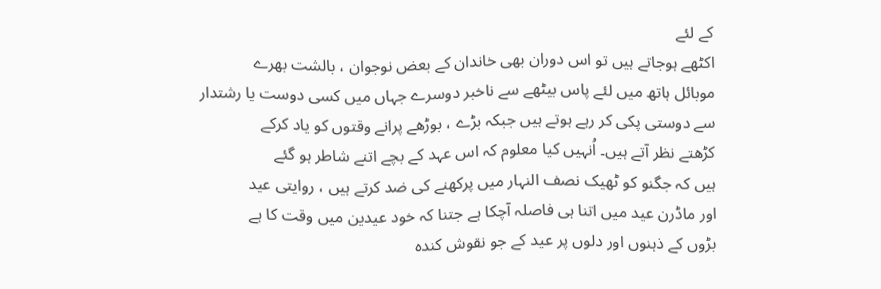کے لئے
اکٹھے ہوجاتے ہیں تو اس دوران بھی خاندان کے بعض نوجوان ، بالشت بھرے
موبائل ہاتھ میں لئے پاس بیٹھے سے ناخبر دوسرے جہاں میں کسی دوست یا رشتدار
سے دوستی پکی کر رہے ہوتے ہیں جبکہ بڑے ، بوڑھے پرانے وقتوں کو یاد کرکے
کڑھتے نظر آتے ہیں۔ اُنہیں کیا معلوم کہ اس عہد کے بچے اتنے شاطر ہو گئے
ہیں کہ جگنو کو ٹھیک نصف النہار میں پرکھنے کی ضد کرتے ہیں ، روایتی عید
اور ماڈرن عید میں اتنا ہی فاصلہ آچکا ہے جتنا کہ خود عیدین میں وقت کا ہے
بڑوں کے ذہنوں اور دلوں پر عید کے جو نقوش کندہ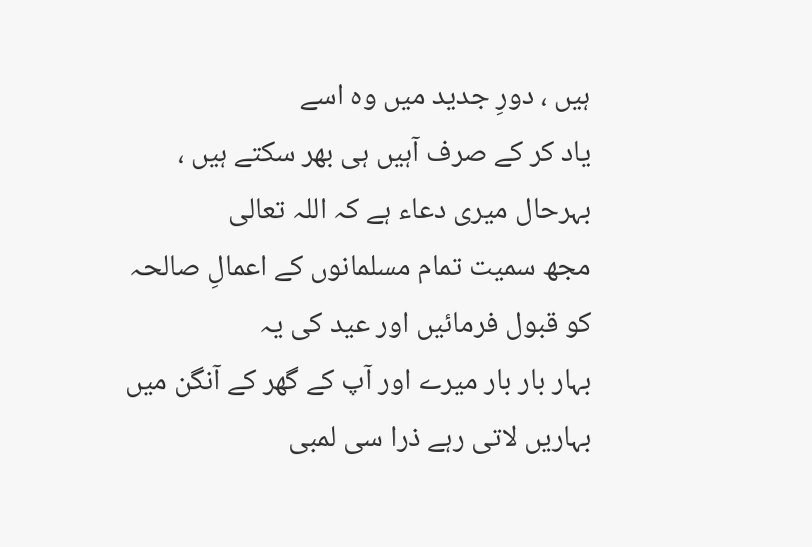ہیں ، دورِ جدید میں وہ اسے
یاد کر کے صرف آہیں ہی بھر سکتے ہیں ، بہرحال میری دعاء ہے کہ اللہ تعالی
مجھ سمیت تمام مسلمانوں کے اعمالِ صالحہ کو قبول فرمائیں اور عید کی یہ
بہار بار بار میرے اور آپ کے گھر کے آنگن میں بہاریں لاتی رہے ذرا سی لمبی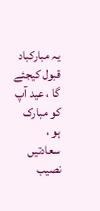یہ مبارکباد قبول کیجئے گا ، عید آپ کو مبارک ہو ، سعادتیں نصیب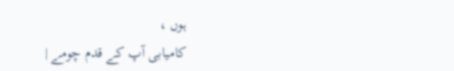ہوں ،
کامیابی آپ کے قدم چومے |